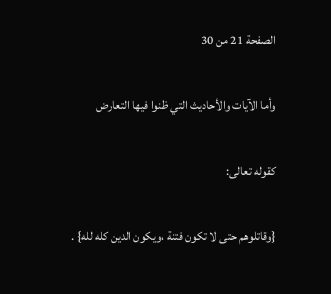الصفحة 21 من 30

وأما الآيات والأحاديث التي ظنوا فيها التعارض

كقوله تعالى:

{وقاتلوهم حتى لا تكون فتنة ،ويكون الدين كله لله} .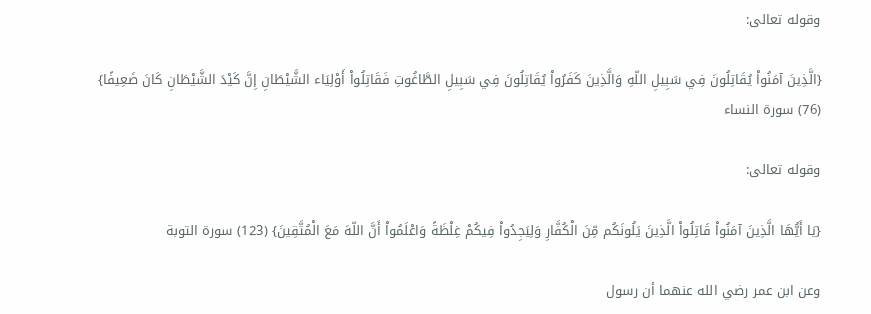وقوله تعالى:

{الَّذِينَ آمَنُواْ يُقَاتِلُونَ فِي سَبِيلِ اللّهِ وَالَّذِينَ كَفَرُواْ يُقَاتِلُونَ فِي سَبِيلِ الطَّاغُوتِ فَقَاتِلُواْ أَوْلِيَاء الشَّيْطَانِ إِنَّ كَيْدَ الشَّيْطَانِ كَانَ ضَعِيفًا} (76) سورة النساء

وقوله تعالى:

{يَا أَيُّهَا الَّذِينَ آمَنُواْ قَاتِلُواْ الَّذِينَ يَلُونَكُم مِّنَ الْكُفَّارِ وَلِيَجِدُواْ فِيكُمْ غِلْظَةً وَاعْلَمُواْ أَنَّ اللّهَ مَعَ الْمُتَّقِينَ} (123) سورة التوبة

وعن ابن عمر رضي الله عنهما أن رسول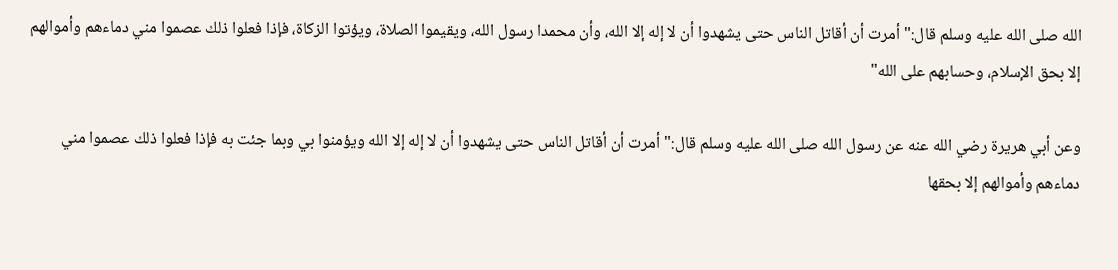الله صلى الله عليه وسلم قال:"أمرت أن أقاتل الناس حتى يشهدوا أن لا إله إلا الله، وأن محمدا رسول الله، ويقيموا الصلاة، ويؤتوا الزكاة، فإذا فعلوا ذلك عصموا مني دماءهم وأموالهم إلا بحق الإسلام، وحسابهم على الله"

وعن أبي هريرة رضي الله عنه عن رسول الله صلى الله عليه وسلم قال:"أمرت أن أقاتل الناس حتى يشهدوا أن لا إله إلا الله ويؤمنوا بي وبما جئت به فإذا فعلوا ذلك عصموا مني دماءهم وأموالهم إلا بحقها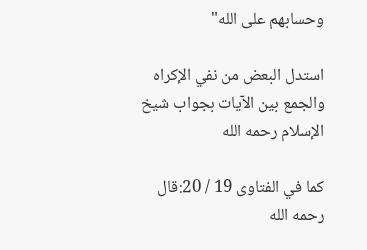وحسابهم على الله"

استدل البعض من نفي الإكراه والجمع بين الآيات بجواب شيخ الإسلام رحمه الله

كما في الفتاوى 19 / 20:قال رحمه الله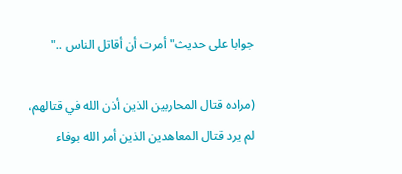جوابا على حديث"أمرت أن أقاتل الناس .."

(مراده قتال المحاربين الذين أذن الله في قتالهم، لم يرد قتال المعاهدين الذين أمر الله بوفاء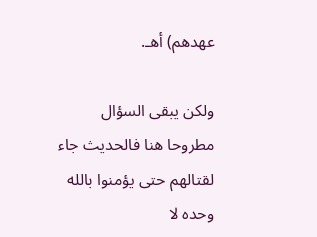عهدهم) أهـ.

ولكن يبقى السؤال مطروحا هنا فالحديث جاء لقتالهم حتى يؤمنوا بالله وحده لا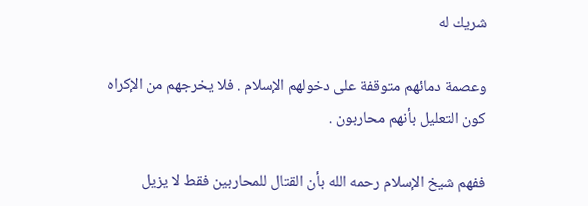شريك له

وعصمة دمائهم متوقفة على دخولهم الإسلام . فلا يخرجهم من الإكراه كون التعليل بأنهم محاربون .

ففهم شيخ الإسلام رحمه الله بأن القتال للمحاربين فقط لا يزيل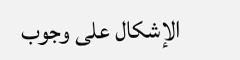الإشكال على وجوب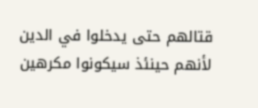قتالهم حتى يدخلوا في الدين لأنهم حينئذ سيكونوا مكرهين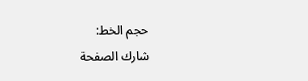حجم الخط:
شارك الصفحة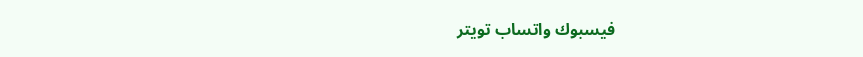فيسبوك واتساب تويتر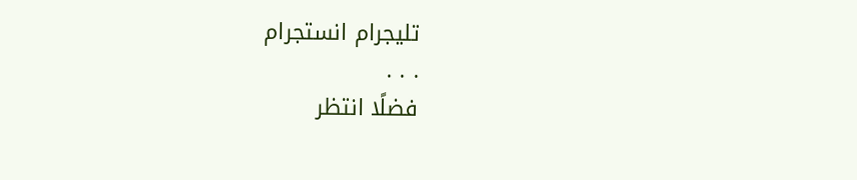تليجرام انستجرام
. . .
فضلًا انتظر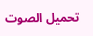تحميل الصوت